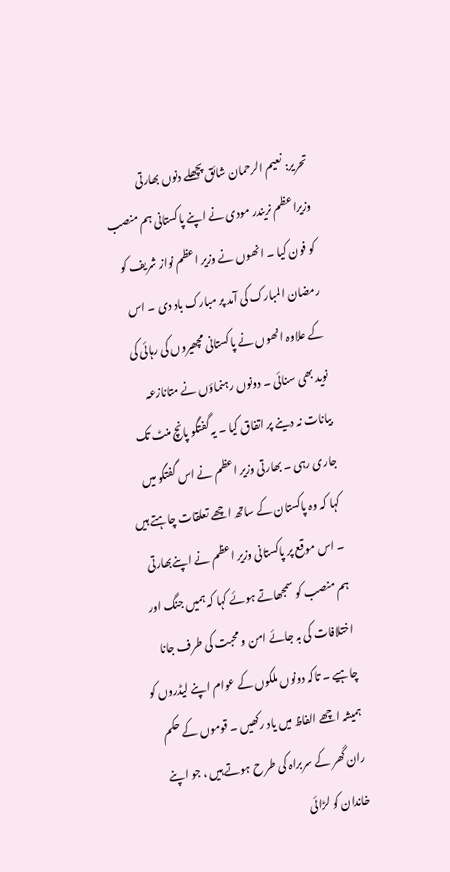تحریر: نعیم الرحمان شائق پچھلے دنوں بھارتی وزیراعظم نریندر مودی نے اپنے پاکستانی ہم منصب کو فون کیا ۔ انھوں نے وزیر اعظم نواز شریف کو رمضان المبارک کی آمد پر مبارک باد دی ۔ اس کے علاوہ انھوں نے پاکستانی مچھیروں کی رہائی کی نوید بھی سنائی ۔ دونوں رہنماؤں نے متانازعہ بیانات نہ دینے پر اتفاق کیا ۔ یہ گفتگو پانچ منٹ تک جاری رہی ۔ بھارتی وزیر اعظم نے اس گفتگو میں کہا کہ وہ پاکستان کے ساتھ اچھے تعلقات چاہتے ہیں ۔ اس موقع پر پاکستانی وزیر اعظم نے اپنےبھارتی ہم منصب کو سمجھاتے ہوئے کہا کہ ہمیں جنگ اور اختلافات کی بہ جائے امن و محبت کی طرف جانا چاہیے ۔ تاکہ دونوں ملکوں کے عوام اپنے لیڈروں کو ہمیشہ اچھے الفاظ میں یاد رکھیں ۔ قوموں کے حکم ران گھر کے سربراہ کی طر ح ہوتے ہیں ، جو اپنے خاندان کو لڑائی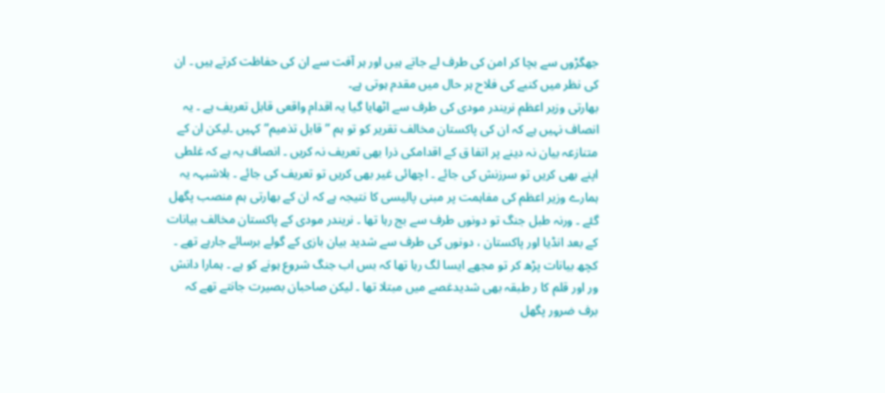جھگڑوں سے بچا کر امن کی طرف لے جاتے ہیں اور ہر آفت سے ان کی حفاظت کرتے ہیں ۔ ان کی نظر میں کنبے کی فلاح ہر حال میں مقدم ہوتی ہے۔
بھارتی وزیر اعظم نریندر مودی کی طرف سے اٹھایا گیا یہ اقدام واقعی قابل تعریف ہے ۔ یہ انصاف نہیں ہے کہ ان کی پاکستان مخالف تقریر کو تو ہم ” قابل تذمیم” کہیں ۔لیکن ان کے متنازعہ بیان نہ دینے پر اتفا ق کے اقدامکی ذرا بھی تعریف نہ کریں ۔ انصاف یہ ہے کہ غلطی اپنے بھی کریں تو سرزنش کی جائے ۔ اچھائی غیر بھی کریں تو تعریف کی جائے ۔ بلاشبہہ یہ ہمارے وزیر اعظم کی مفاہمت پر مبنی پالیسی کا نتیجہ ہے کہ ان کے بھارتی ہم منصب پگھل گئے ۔ ورنہ طبل جنگ تو دونوں طرف سے بج رہا تھا ۔ نریندر مودی کے پاکستان مخالف بیانات کے بعد انڈیا اور پاکستان ، دونوں کی طرف سے شدید بیان بازی کے گولے برسائے جارہے تھے ۔ کچھ بیانات پڑھ کر تو مجھے ایسا لگ رہا تھا کہ بس اب جنگ شروع ہونے کو ہے ۔ ہمارا دانش ور اور قلم کا ر طبقہ بھی شدیدغصے میں مبتلا تھا ۔ لیکن صاحبان بصیرت جانتے تھے کہ برف ضرور پگھل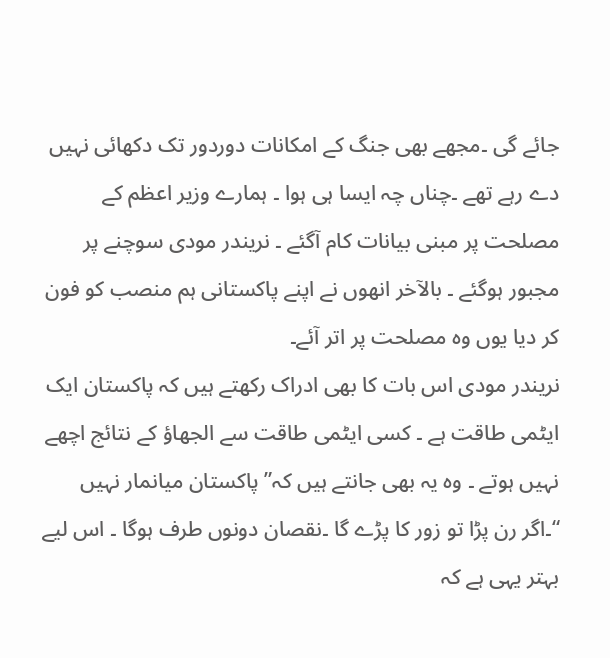جائے گی ۔مجھے بھی جنگ کے امکانات دوردور تک دکھائی نہیں دے رہے تھے ۔چناں چہ ایسا ہی ہوا ۔ ہمارے وزیر اعظم کے مصلحت پر مبنی بیانات کام آگئے ۔ نریندر مودی سوچنے پر مجبور ہوگئے ۔ بالآخر انھوں نے اپنے پاکستانی ہم منصب کو فون کر دیا یوں وہ مصلحت پر اتر آئے۔
نریندر مودی اس بات کا بھی ادراک رکھتے ہیں کہ پاکستان ایک ایٹمی طاقت ہے ۔ کسی ایٹمی طاقت سے الجھاؤ کے نتائج اچھے نہیں ہوتے ۔ وہ یہ بھی جانتے ہیں کہ” پاکستان میانمار نہیں “۔اگر رن پڑا تو زور کا پڑے گا ۔نقصان دونوں طرف ہوگا ۔ اس لیے بہتر یہی ہے کہ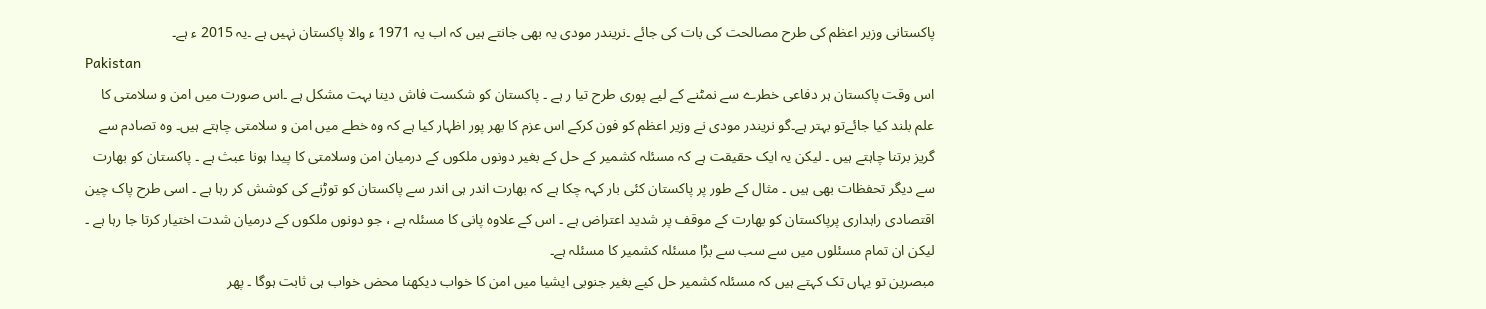پاکستانی وزیر اعظم کی طرح مصالحت کی بات کی جائے ۔نریندر مودی یہ بھی جانتے ہیں کہ اب یہ 1971 ء والا پاکستان نہیں ہے ۔یہ 2015 ء ہے۔
Pakistan
اس وقت پاکستان ہر دفاعی خطرے سے نمٹنے کے لیے پوری طرح تیا ر ہے ۔ پاکستان کو شکست فاش دینا بہت مشکل ہے ۔اس صورت میں امن و سلامتی کا علم بلند کیا جائےتو بہتر ہے۔گو نریندر مودی نے وزیر اعظم کو فون کرکے اس عزم کا بھر پور اظہار کیا ہے کہ وہ خطے میں امن و سلامتی چاہتے ہیں۔ وہ تصادم سے گریز برتنا چاہتے ہیں ۔ لیکن یہ ایک حقیقت ہے کہ مسئلہ کشمیر کے حل کے بغیر دونوں ملکوں کے درمیان امن وسلامتی کا پیدا ہونا عبث ہے ۔ پاکستان کو بھارت سے دیگر تحفظات بھی ہیں ۔ مثال کے طور پر پاکستان کئی بار کہہ چکا ہے کہ بھارت اندر ہی اندر سے پاکستان کو توڑنے کی کوشش کر رہا ہے ۔ اسی طرح پاک چین اقتصادی راہداری پرپاکستان کو بھارت کے موقف پر شدید اعتراض ہے ۔ اس کے علاوہ پانی کا مسئلہ ہے ، جو دونوں ملکوں کے درمیان شدت اختیار کرتا جا رہا ہے ۔ لیکن ان تمام مسئلوں میں سے سب سے بڑا مسئلہ کشمیر کا مسئلہ ہے۔
مبصرین تو یہاں تک کہتے ہیں کہ مسئلہ کشمیر حل کیے بغیر جنوبی ایشیا میں امن کا خواب دیکھنا محض خواب ہی ثابت ہوگا ۔ پھر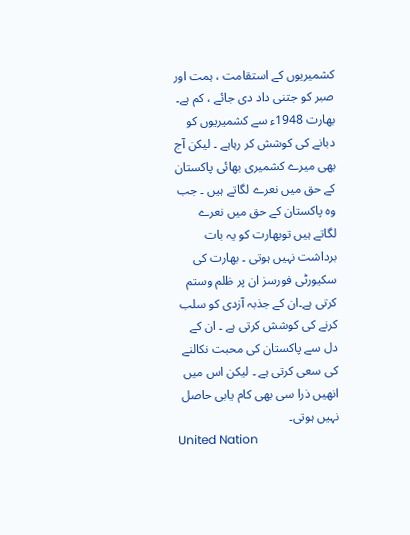کشمیریوں کے استقامت ، ہمت اور صبر کو جتنی داد دی جائے ، کم ہے۔ بھارت 1948ء سے کشمیریوں کو دبانے کی کوشش کر رہاہے ۔ لیکن آج بھی میرے کشمیری بھائی پاکستان کے حق میں نعرے لگاتے ہیں ۔ جب وہ پاکستان کے حق میں نعرے لگاتے ہیں توبھارت کو یہ بات برداشت نہیں ہوتی ۔ بھارت کی سکیورٹی فورسز ان پر ظلم وستم کرتی ہے۔ان کے جذبہ آزدی کو سلب کرنے کی کوشش کرتی ہے ۔ ان کے دل سے پاکستان کی محبت نکالنے کی سعی کرتی ہے ۔ لیکن اس میں انھیں ذرا سی بھی کام یابی حاصل نہیں ہوتی۔
United Nation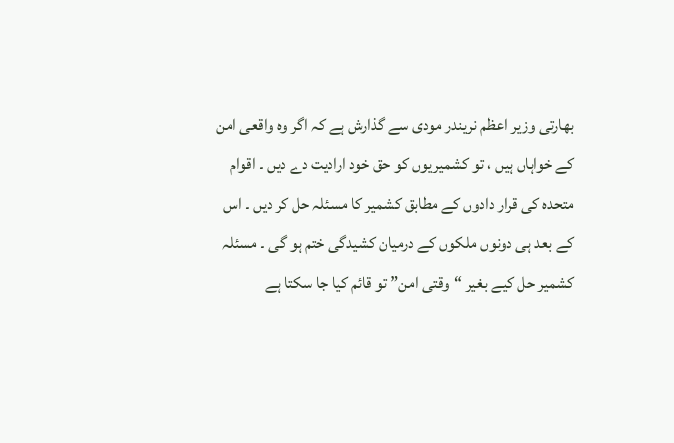بھارتی وزیر اعظم نریندر مودی سے گذارش ہے کہ اگر وہ واقعی امن کے خواہاں ہیں ، تو کشمیریوں کو حق خود ارادیت دے دیں ۔ اقوام متحدہ کی قرار دادوں کے مطابق کشمیر کا مسئلہ حل کر دیں ۔ اس کے بعد ہی دونوں ملکوں کے درمیان کشیدگی ختم ہو گی ۔ مسئلہ کشمیر حل کیے بغیر “وقتی امن” تو قائم کیا جا سکتا ہے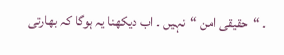۔ “حقیقی امن “نہیں ۔ اب دیکھنا یہ ہوگا کہ بھارتی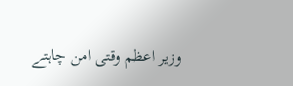وزیر اعظم وقتی امن چاہتے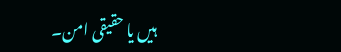ہیں یا حقیقی امن۔